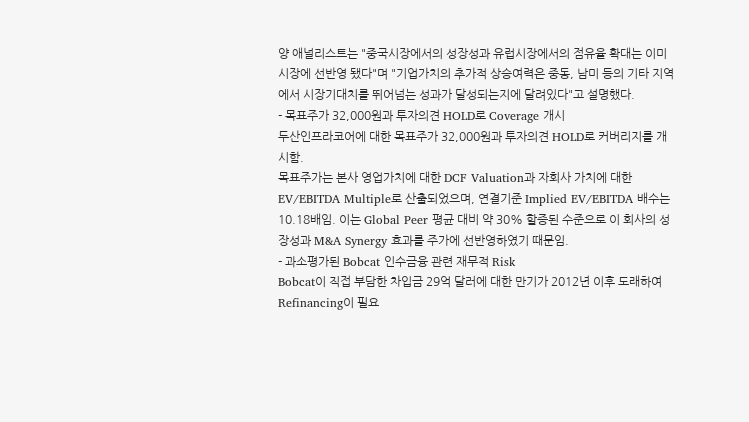양 애널리스트는 "중국시장에서의 성장성과 유럽시장에서의 점유율 확대는 이미 시장에 선반영 됐다"며 "기업가치의 추가적 상승여력은 중동, 남미 등의 기타 지역에서 시장기대치를 뛰어넘는 성과가 달성되는지에 달려있다"고 설명했다.
- 목표주가 32,000원과 투자의견 HOLD로 Coverage 개시
두산인프라코어에 대한 목표주가 32,000원과 투자의견 HOLD로 커버리지를 개시함.
목표주가는 본사 영업가치에 대한 DCF Valuation과 자회사 가치에 대한 EV/EBITDA Multiple로 산출되었으며, 연결기준 Implied EV/EBITDA 배수는 10.18배임. 이는 Global Peer 평균 대비 약 30% 할증된 수준으로 이 회사의 성장성과 M&A Synergy 효과를 주가에 선반영하였기 때문임.
- 과소평가된 Bobcat 인수금융 관련 재무적 Risk
Bobcat이 직접 부담한 차입금 29억 달러에 대한 만기가 2012년 이후 도래하여 Refinancing이 필요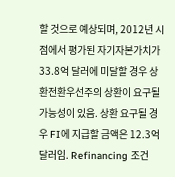할 것으로 예상되며, 2012년 시점에서 평가된 자기자본가치가 33.8억 달러에 미달할 경우 상환전환우선주의 상환이 요구될 가능성이 있음. 상환 요구될 경우 FI에 지급할 금액은 12.3억 달러임. Refinancing 조건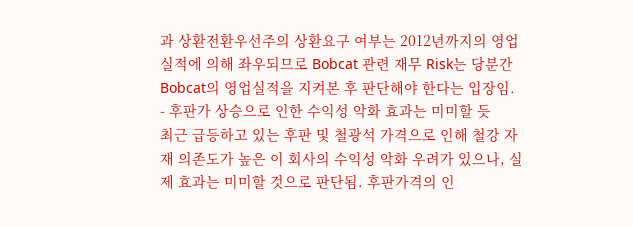과 상환전환우선주의 상환요구 여부는 2012년까지의 영업실적에 의해 좌우되므로 Bobcat 관련 재무 Risk는 당분간 Bobcat의 영업실적을 지켜본 후 판단해야 한다는 입장임.
- 후판가 상승으로 인한 수익성 악화 효과는 미미할 듯
최근 급등하고 있는 후판 및 철광석 가격으로 인해 철강 자재 의존도가 높은 이 회사의 수익성 악화 우려가 있으나, 실제 효과는 미미할 것으로 판단됨. 후판가격의 인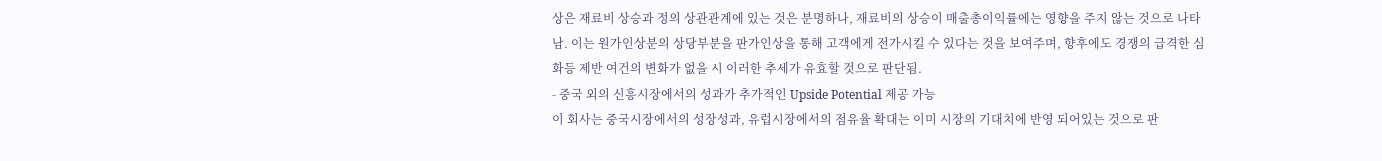상은 재료비 상승과 정의 상관관계에 있는 것은 분명하나, 재료비의 상승이 매출총이익률에는 영향을 주지 않는 것으로 나타남. 이는 원가인상분의 상당부분을 판가인상을 통해 고객에게 전가시킬 수 있다는 것을 보여주며, 향후에도 경쟁의 급격한 심화등 제반 여건의 변화가 없을 시 이러한 추세가 유효할 것으로 판단됨.
- 중국 외의 신흥시장에서의 성과가 추가적인 Upside Potential 제공 가능
이 회사는 중국시장에서의 성장성과, 유럽시장에서의 점유율 확대는 이미 시장의 기대치에 반영 되어있는 것으로 판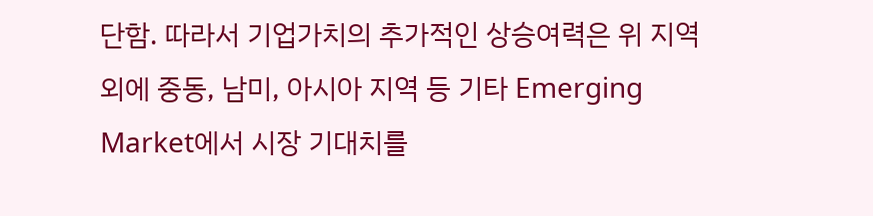단함. 따라서 기업가치의 추가적인 상승여력은 위 지역 외에 중동, 남미, 아시아 지역 등 기타 Emerging Market에서 시장 기대치를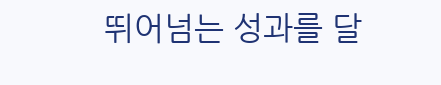뛰어넘는 성과를 달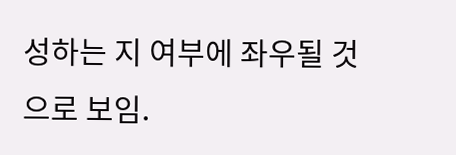성하는 지 여부에 좌우될 것으로 보임.